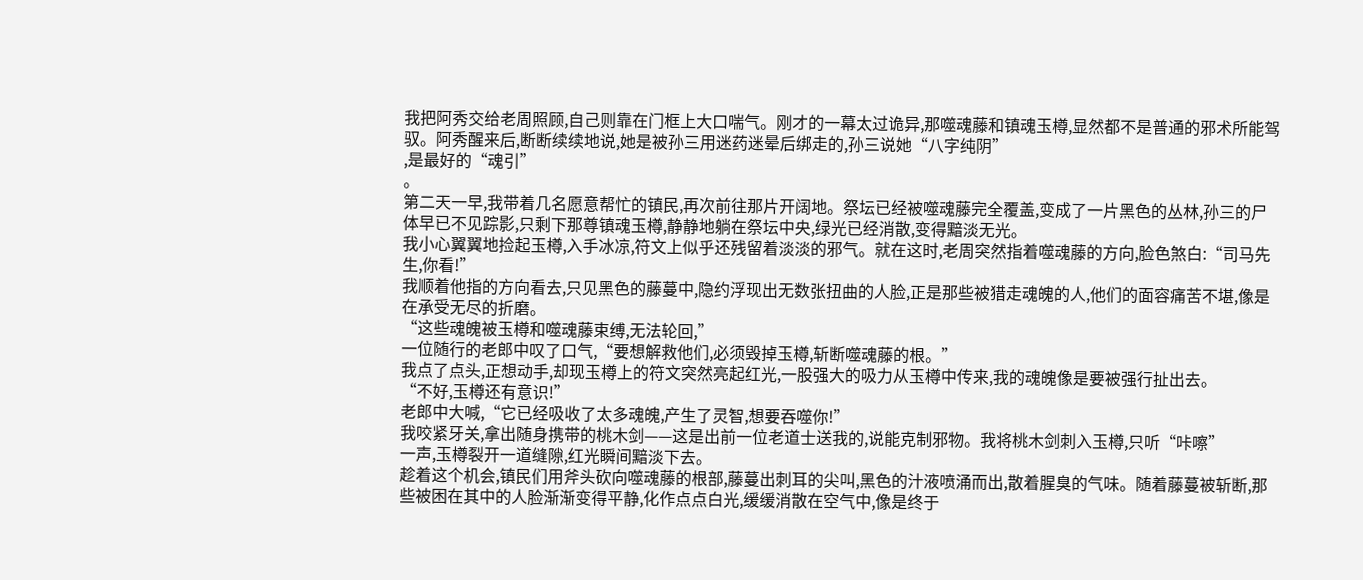我把阿秀交给老周照顾,自己则靠在门框上大口喘气。刚才的一幕太过诡异,那噬魂藤和镇魂玉樽,显然都不是普通的邪术所能驾驭。阿秀醒来后,断断续续地说,她是被孙三用迷药迷晕后绑走的,孙三说她“八字纯阴”
,是最好的“魂引”
。
第二天一早,我带着几名愿意帮忙的镇民,再次前往那片开阔地。祭坛已经被噬魂藤完全覆盖,变成了一片黑色的丛林,孙三的尸体早已不见踪影,只剩下那尊镇魂玉樽,静静地躺在祭坛中央,绿光已经消散,变得黯淡无光。
我小心翼翼地捡起玉樽,入手冰凉,符文上似乎还残留着淡淡的邪气。就在这时,老周突然指着噬魂藤的方向,脸色煞白:“司马先生,你看!”
我顺着他指的方向看去,只见黑色的藤蔓中,隐约浮现出无数张扭曲的人脸,正是那些被猎走魂魄的人,他们的面容痛苦不堪,像是在承受无尽的折磨。
“这些魂魄被玉樽和噬魂藤束缚,无法轮回,”
一位随行的老郎中叹了口气,“要想解救他们,必须毁掉玉樽,斩断噬魂藤的根。”
我点了点头,正想动手,却现玉樽上的符文突然亮起红光,一股强大的吸力从玉樽中传来,我的魂魄像是要被强行扯出去。
“不好,玉樽还有意识!”
老郎中大喊,“它已经吸收了太多魂魄,产生了灵智,想要吞噬你!”
我咬紧牙关,拿出随身携带的桃木剑——这是出前一位老道士送我的,说能克制邪物。我将桃木剑刺入玉樽,只听“咔嚓”
一声,玉樽裂开一道缝隙,红光瞬间黯淡下去。
趁着这个机会,镇民们用斧头砍向噬魂藤的根部,藤蔓出刺耳的尖叫,黑色的汁液喷涌而出,散着腥臭的气味。随着藤蔓被斩断,那些被困在其中的人脸渐渐变得平静,化作点点白光,缓缓消散在空气中,像是终于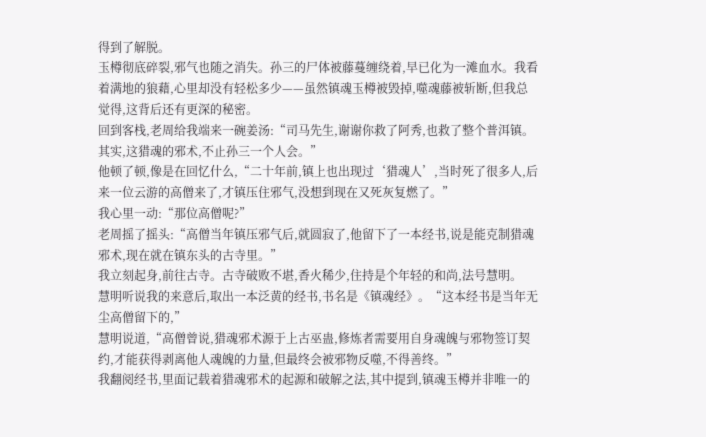得到了解脱。
玉樽彻底碎裂,邪气也随之消失。孙三的尸体被藤蔓缠绕着,早已化为一滩血水。我看着满地的狼藉,心里却没有轻松多少——虽然镇魂玉樽被毁掉,噬魂藤被斩断,但我总觉得,这背后还有更深的秘密。
回到客栈,老周给我端来一碗姜汤:“司马先生,谢谢你救了阿秀,也救了整个普洱镇。其实,这猎魂的邪术,不止孙三一个人会。”
他顿了顿,像是在回忆什么,“二十年前,镇上也出现过‘猎魂人’,当时死了很多人,后来一位云游的高僧来了,才镇压住邪气,没想到现在又死灰复燃了。”
我心里一动:“那位高僧呢?”
老周摇了摇头:“高僧当年镇压邪气后,就圆寂了,他留下了一本经书,说是能克制猎魂邪术,现在就在镇东头的古寺里。”
我立刻起身,前往古寺。古寺破败不堪,香火稀少,住持是个年轻的和尚,法号慧明。
慧明听说我的来意后,取出一本泛黄的经书,书名是《镇魂经》。“这本经书是当年无尘高僧留下的,”
慧明说道,“高僧曾说,猎魂邪术源于上古巫蛊,修炼者需要用自身魂魄与邪物签订契约,才能获得剥离他人魂魄的力量,但最终会被邪物反噬,不得善终。”
我翻阅经书,里面记载着猎魂邪术的起源和破解之法,其中提到,镇魂玉樽并非唯一的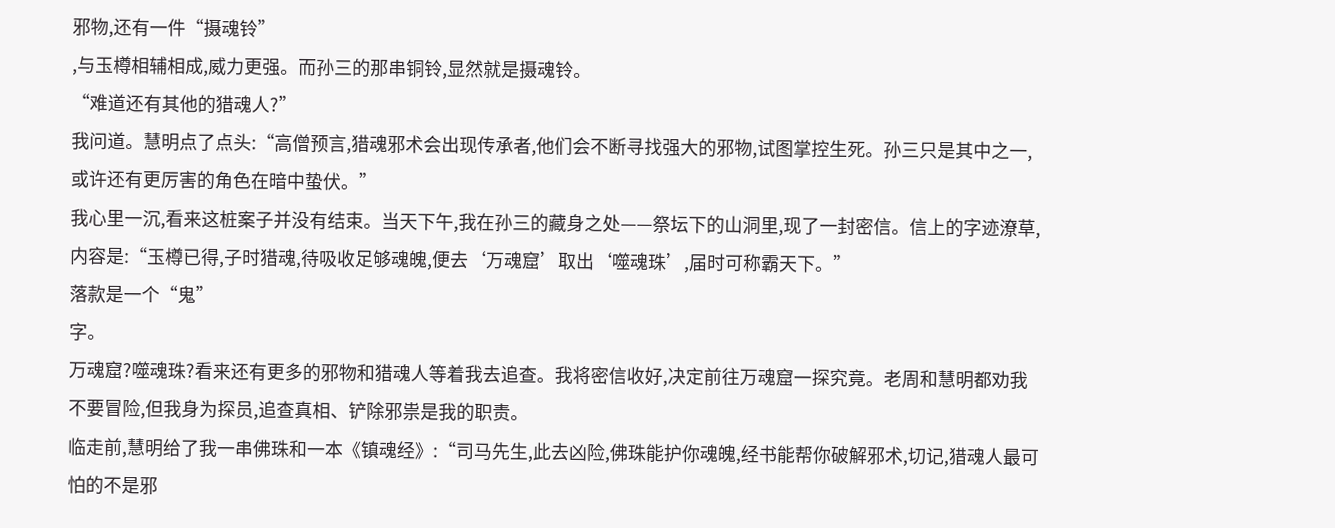邪物,还有一件“摄魂铃”
,与玉樽相辅相成,威力更强。而孙三的那串铜铃,显然就是摄魂铃。
“难道还有其他的猎魂人?”
我问道。慧明点了点头:“高僧预言,猎魂邪术会出现传承者,他们会不断寻找强大的邪物,试图掌控生死。孙三只是其中之一,或许还有更厉害的角色在暗中蛰伏。”
我心里一沉,看来这桩案子并没有结束。当天下午,我在孙三的藏身之处——祭坛下的山洞里,现了一封密信。信上的字迹潦草,内容是:“玉樽已得,子时猎魂,待吸收足够魂魄,便去‘万魂窟’取出‘噬魂珠’,届时可称霸天下。”
落款是一个“鬼”
字。
万魂窟?噬魂珠?看来还有更多的邪物和猎魂人等着我去追查。我将密信收好,决定前往万魂窟一探究竟。老周和慧明都劝我不要冒险,但我身为探员,追查真相、铲除邪祟是我的职责。
临走前,慧明给了我一串佛珠和一本《镇魂经》:“司马先生,此去凶险,佛珠能护你魂魄,经书能帮你破解邪术,切记,猎魂人最可怕的不是邪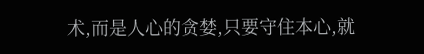术,而是人心的贪婪,只要守住本心,就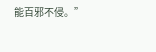能百邪不侵。”